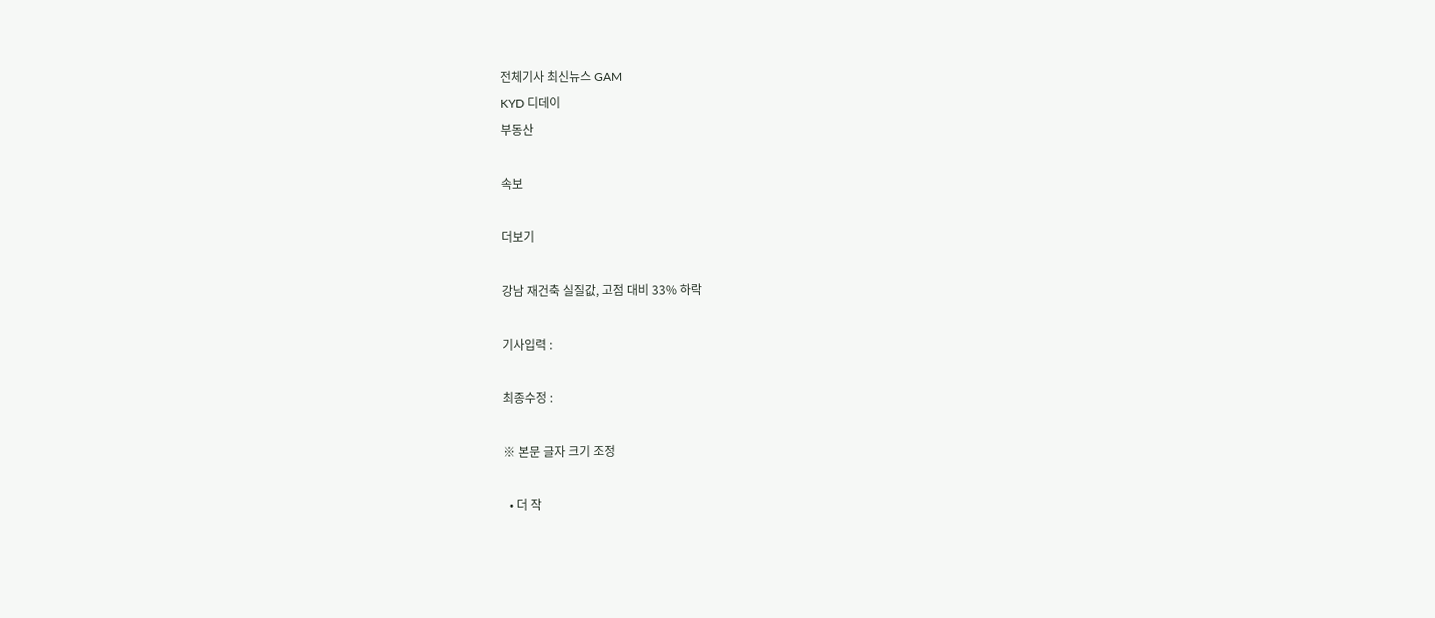전체기사 최신뉴스 GAM
KYD 디데이
부동산

속보

더보기

강남 재건축 실질값, 고점 대비 33% 하락

기사입력 :

최종수정 :

※ 본문 글자 크기 조정

  • 더 작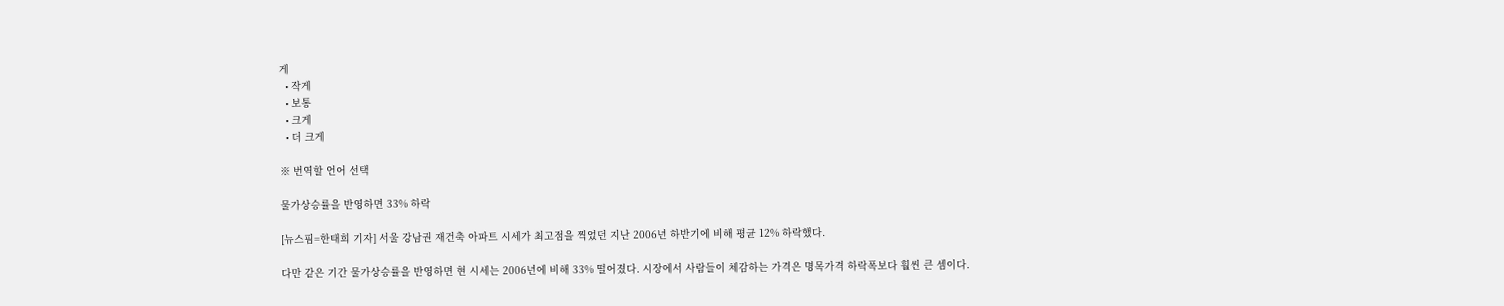게
  • 작게
  • 보통
  • 크게
  • 더 크게

※ 번역할 언어 선택

물가상승률을 반영하면 33% 하락

[뉴스핌=한태희 기자] 서울 강남권 재건축 아파트 시세가 최고점을 찍었던 지난 2006년 하반기에 비해 평균 12% 하락했다.

다만 같은 기간 물가상승률을 반영하면 현 시세는 2006년에 비해 33% 떨어졌다. 시장에서 사람들이 체감하는 가격은 명목가격 하락폭보다 훨씬 큰 셈이다.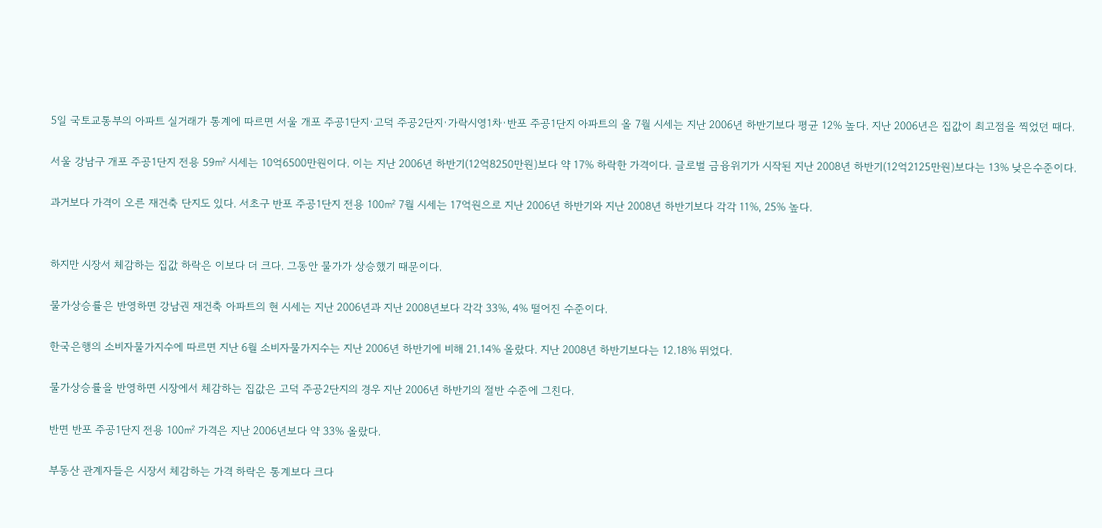5일 국토교통부의 아파트 실거래가 통계에 따르면 서울 개포 주공1단지·고덕 주공2단지·가락시영1차·반포 주공1단지 아파트의 올 7월 시세는 지난 2006년 하반기보다 평균 12% 높다. 지난 2006년은 집값이 최고점을 찍었던 때다.

서울 강남구 개포 주공1단지 전용 59㎡ 시세는 10억6500만원이다. 이는 지난 2006년 하반기(12억8250만원)보다 약 17% 하락한 가격이다. 글로벌 금융위기가 시작된 지난 2008년 하반기(12억2125만원)보다는 13% 낮은수준이다.

과거보다 가격이 오른 재건축 단지도 있다. 서초구 반포 주공1단지 전용 100㎡ 7월 시세는 17억원으로 지난 2006년 하반기와 지난 2008년 하반기보다 각각 11%, 25% 높다.


하지만 시장서 체감하는 집값 하락은 이보다 더 크다. 그동안 물가가 상승했기 때문이다.

물가상승률은 반영하면 강남권 재건축 아파트의 현 시세는 지난 2006년과 지난 2008년보다 각각 33%, 4% 떨어진 수준이다.

한국은행의 소비자물가지수에 따르면 지난 6월 소비자물가지수는 지난 2006년 하반기에 비해 21.14% 올랐다. 지난 2008년 하반기보다는 12.18% 뛰었다.

물가상승률을 반영하면 시장에서 체감하는 집값은 고덕 주공2단지의 경우 지난 2006년 하반기의 절반 수준에 그친다.

반면 반포 주공1단지 전용 100㎡ 가격은 지난 2006년보다 약 33% 올랐다.

부동산 관계자들은 시장서 체감하는 가격 하락은 통계보다 크다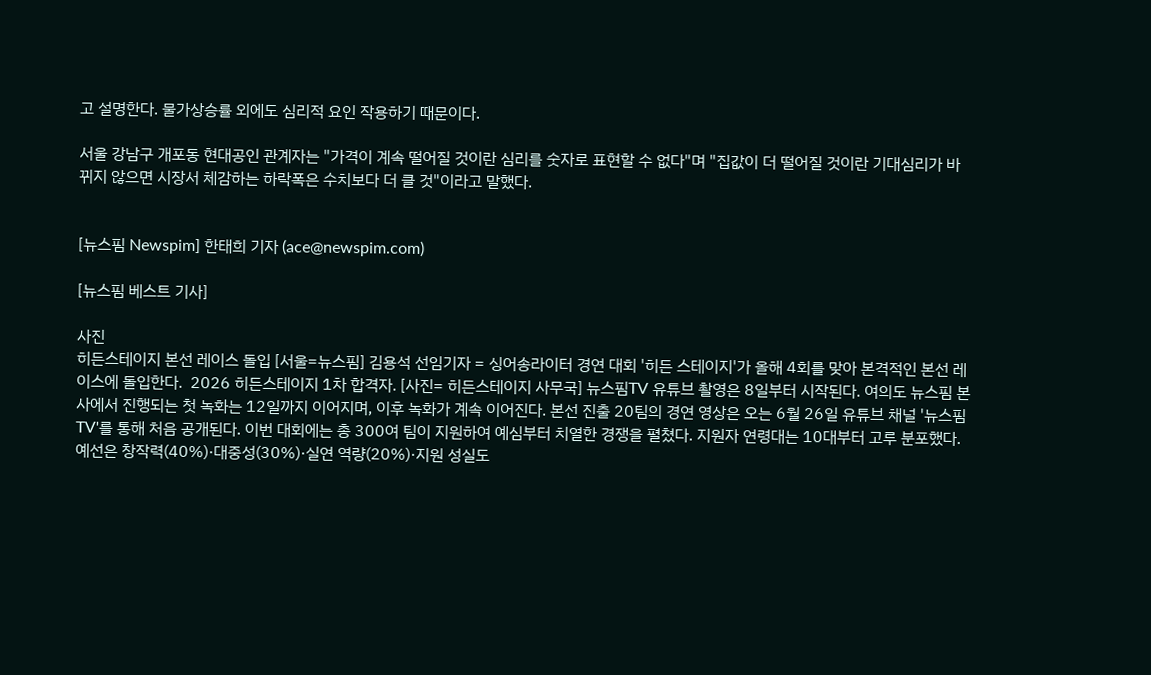고 설명한다. 물가상승률 외에도 심리적 요인 작용하기 때문이다.

서울 강남구 개포동 현대공인 관계자는 "가격이 계속 떨어질 것이란 심리를 숫자로 표현할 수 없다"며 "집값이 더 떨어질 것이란 기대심리가 바뀌지 않으면 시장서 체감하는 하락폭은 수치보다 더 클 것"이라고 말했다.


[뉴스핌 Newspim] 한태희 기자 (ace@newspim.com)

[뉴스핌 베스트 기사]

사진
히든스테이지 본선 레이스 돌입 [서울=뉴스핌] 김용석 선임기자 = 싱어송라이터 경연 대회 '히든 스테이지'가 올해 4회를 맞아 본격적인 본선 레이스에 돌입한다.  2026 히든스테이지 1차 합격자. [사진= 히든스테이지 사무국] 뉴스핌TV 유튜브 촬영은 8일부터 시작된다. 여의도 뉴스핌 본사에서 진행되는 첫 녹화는 12일까지 이어지며, 이후 녹화가 계속 이어진다. 본선 진출 20팀의 경연 영상은 오는 6월 26일 유튜브 채널 '뉴스핌TV'를 통해 처음 공개된다. 이번 대회에는 총 300여 팀이 지원하여 예심부터 치열한 경쟁을 펼쳤다. 지원자 연령대는 10대부터 고루 분포했다. 예선은 창작력(40%)·대중성(30%)·실연 역량(20%)·지원 성실도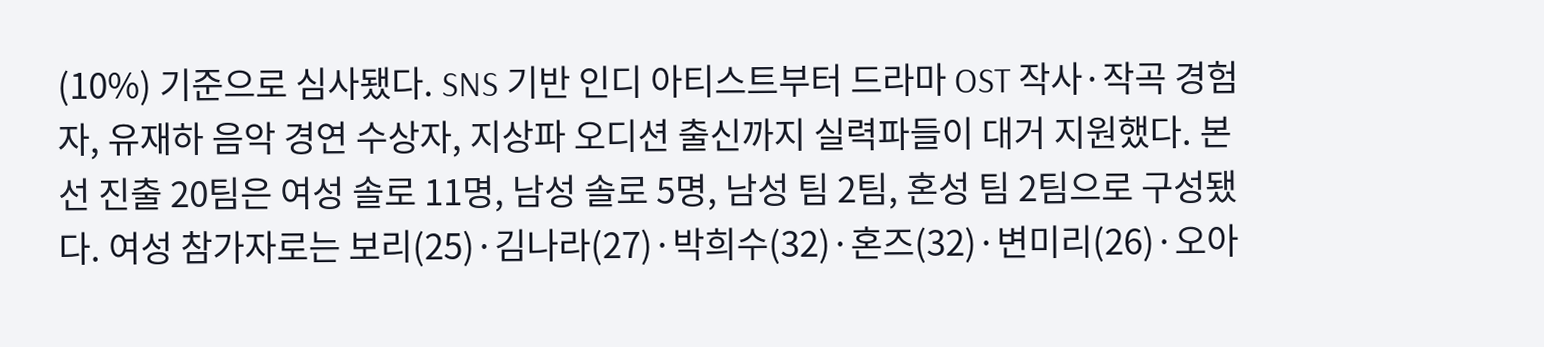(10%) 기준으로 심사됐다. SNS 기반 인디 아티스트부터 드라마 OST 작사·작곡 경험자, 유재하 음악 경연 수상자, 지상파 오디션 출신까지 실력파들이 대거 지원했다. 본선 진출 20팀은 여성 솔로 11명, 남성 솔로 5명, 남성 팀 2팀, 혼성 팀 2팀으로 구성됐다. 여성 참가자로는 보리(25)·김나라(27)·박희수(32)·혼즈(32)·변미리(26)·오아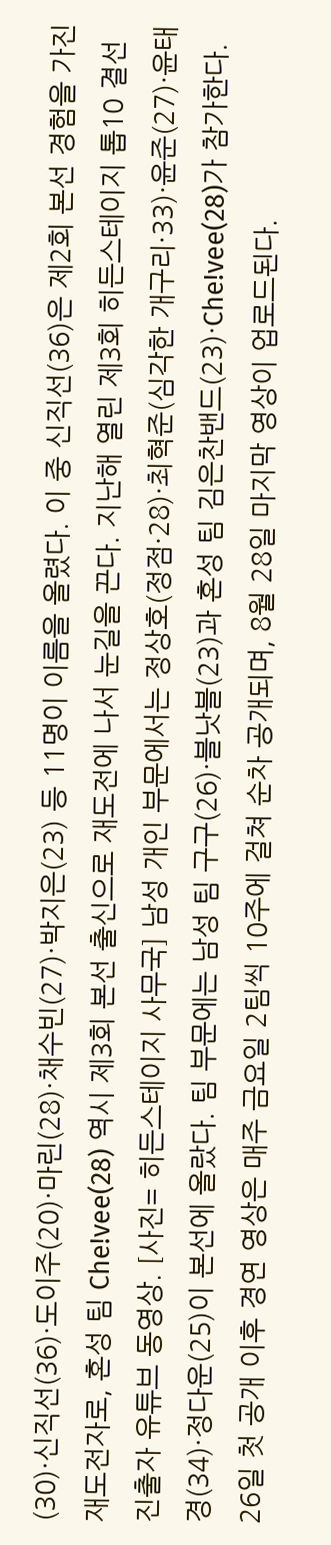(30)·신직선(36)·도이주(20)·마린(28)·채수빈(27)·박지은(23) 등 11명이 이름을 올렸다. 이 중 신직선(36)은 제2회 본선 경험을 가진 재도전자로, 혼성 팀 Che!vee(28) 역시 제3회 본선 출신으로 재도전에 나서 눈길을 끈다. 지난해 열린 제3회 히든스테이지 톱10 결선 진출자 유튜브 동영상. [사진= 히든스테이지 사무국] 남성 개인 부문에서는 정상호(정점·28)·최혁준(심각한 개구리·33)·윤준(27)·윤태경(34)·정다운(25)이 본선에 올랐다. 팀 부문에는 남성 팀 구구(26)·블낫블(23)과 혼성 팀 김은찬밴드(23)·Che!vee(28)가 참가한다. 26일 첫 공개 이후 경연 영상은 매주 금요일 2팀씩 10주에 걸쳐 순차 공개되며, 8월 28일 마지막 영상이 업로드된다.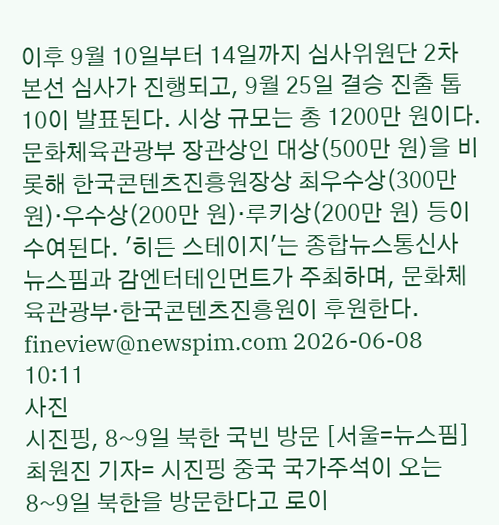이후 9월 10일부터 14일까지 심사위원단 2차 본선 심사가 진행되고, 9월 25일 결승 진출 톱 10이 발표된다. 시상 규모는 총 1200만 원이다. 문화체육관광부 장관상인 대상(500만 원)을 비롯해 한국콘텐츠진흥원장상 최우수상(300만 원)·우수상(200만 원)·루키상(200만 원) 등이 수여된다. '히든 스테이지'는 종합뉴스통신사 뉴스핌과 감엔터테인먼트가 주최하며, 문화체육관광부·한국콘텐츠진흥원이 후원한다. fineview@newspim.com 2026-06-08 10:11
사진
시진핑, 8~9일 북한 국빈 방문 [서울=뉴스핌] 최원진 기자= 시진핑 중국 국가주석이 오는 8~9일 북한을 방문한다고 로이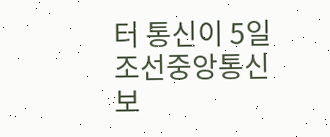터 통신이 5일 조선중앙통신 보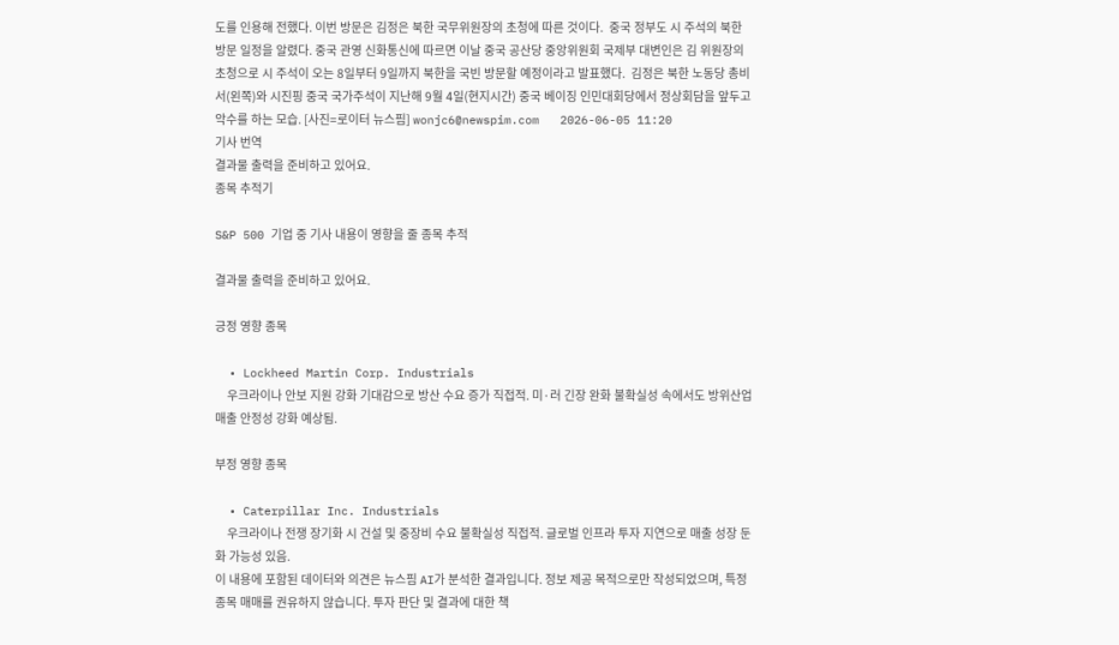도를 인용해 전했다. 이번 방문은 김정은 북한 국무위원장의 초청에 따른 것이다.  중국 정부도 시 주석의 북한 방문 일정을 알렸다. 중국 관영 신화통신에 따르면 이날 중국 공산당 중앙위원회 국제부 대변인은 김 위원장의 초청으로 시 주석이 오는 8일부터 9일까지 북한을 국빈 방문할 예정이라고 발표했다.  김정은 북한 노동당 총비서(왼쪽)와 시진핑 중국 국가주석이 지난해 9월 4일(현지시간) 중국 베이징 인민대회당에서 정상회담을 앞두고 악수를 하는 모습. [사진=로이터 뉴스핌] wonjc6@newspim.com   2026-06-05 11:20
기사 번역
결과물 출력을 준비하고 있어요.
종목 추적기

S&P 500 기업 중 기사 내용이 영향을 줄 종목 추적

결과물 출력을 준비하고 있어요.

긍정 영향 종목

  • Lockheed Martin Corp. Industrials
    우크라이나 안보 지원 강화 기대감으로 방산 수요 증가 직접적. 미·러 긴장 완화 불확실성 속에서도 방위산업 매출 안정성 강화 예상됨.

부정 영향 종목

  • Caterpillar Inc. Industrials
    우크라이나 전쟁 장기화 시 건설 및 중장비 수요 불확실성 직접적. 글로벌 인프라 투자 지연으로 매출 성장 둔화 가능성 있음.
이 내용에 포함된 데이터와 의견은 뉴스핌 AI가 분석한 결과입니다. 정보 제공 목적으로만 작성되었으며, 특정 종목 매매를 권유하지 않습니다. 투자 판단 및 결과에 대한 책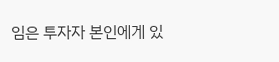임은 투자자 본인에게 있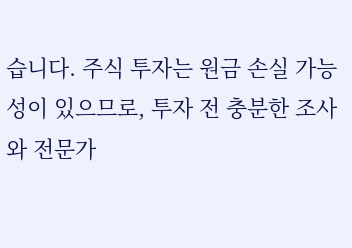습니다. 주식 투자는 원금 손실 가능성이 있으므로, 투자 전 충분한 조사와 전문가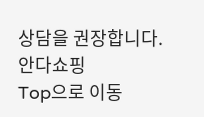상담을 권장합니다.
안다쇼핑
Top으로 이동